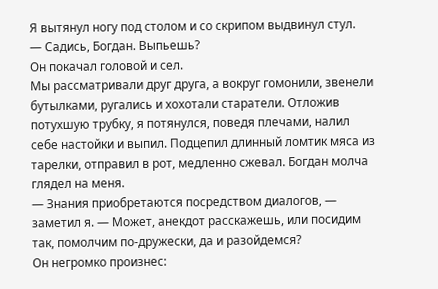Я вытянул ногу под столом и со скрипом выдвинул стул.
— Садись, Богдан. Выпьешь?
Он покачал головой и сел.
Мы рассматривали друг друга, а вокруг гомонили, звенели бутылками, ругались и хохотали старатели. Отложив потухшую трубку, я потянулся, поведя плечами, налил себе настойки и выпил. Подцепил длинный ломтик мяса из тарелки, отправил в рот, медленно сжевал. Богдан молча глядел на меня.
— Знания приобретаются посредством диалогов, — заметил я. — Может, анекдот расскажешь, или посидим так, помолчим по-дружески, да и разойдемся?
Он негромко произнес: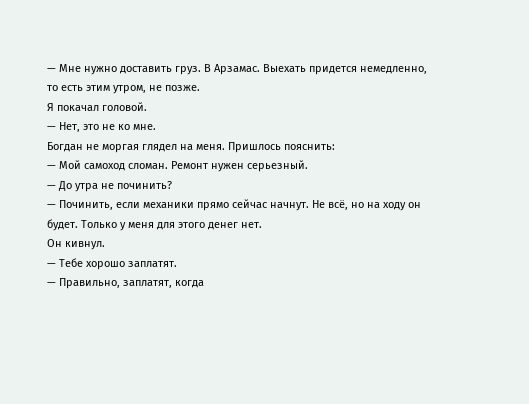— Мне нужно доставить груз. В Арзамас. Выехать придется немедленно, то есть этим утром, не позже.
Я покачал головой.
— Нет, это не ко мне.
Богдан не моргая глядел на меня. Пришлось пояснить:
— Мой самоход сломан. Ремонт нужен серьезный.
— До утра не починить?
— Починить, если механики прямо сейчас начнут. Не всё, но на ходу он будет. Только у меня для этого денег нет.
Он кивнул.
— Тебе хорошо заплатят.
— Правильно, заплатят, когда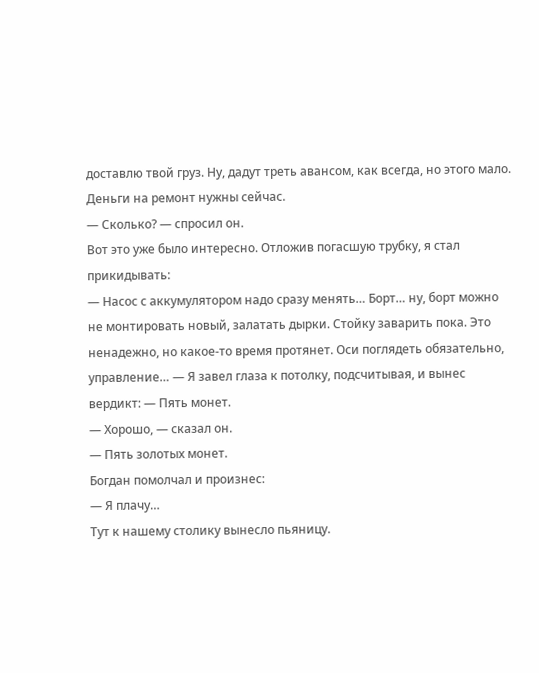доставлю твой груз. Ну, дадут треть авансом, как всегда, но этого мало. Деньги на ремонт нужны сейчас.
— Сколько? — спросил он.
Вот это уже было интересно. Отложив погасшую трубку, я стал прикидывать:
— Насос с аккумулятором надо сразу менять… Борт… ну, борт можно не монтировать новый, залатать дырки. Стойку заварить пока. Это ненадежно, но какое-то время протянет. Оси поглядеть обязательно, управление… — Я завел глаза к потолку, подсчитывая, и вынес вердикт: — Пять монет.
— Хорошо, — сказал он.
— Пять золотых монет.
Богдан помолчал и произнес:
— Я плачу…
Тут к нашему столику вынесло пьяницу.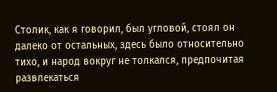Столик, как я говорил, был угловой, стоял он далеко от остальных, здесь было относительно тихо, и народ вокруг не толкался, предпочитая развлекаться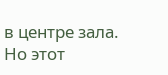в центре зала. Но этот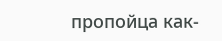пропойца как-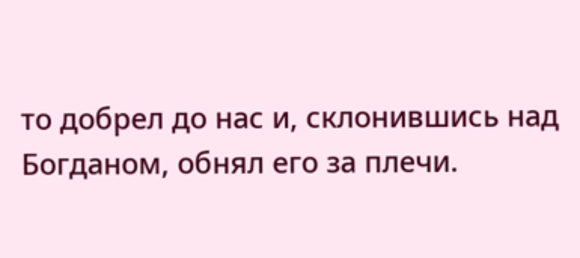то добрел до нас и, склонившись над Богданом, обнял его за плечи.